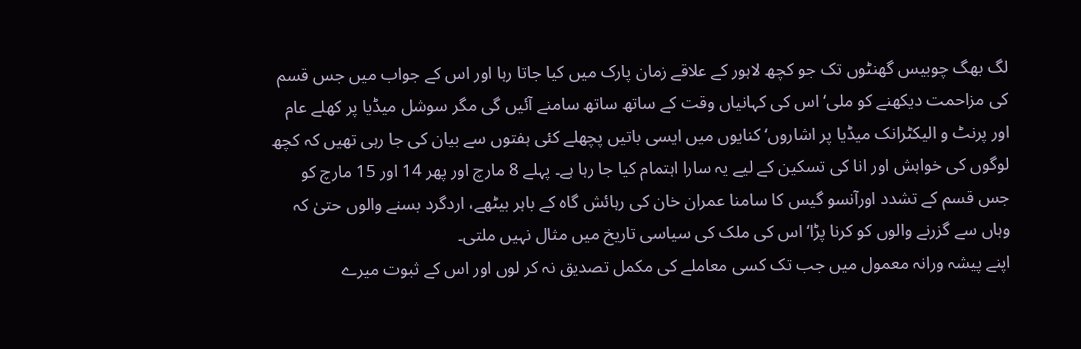لگ بھگ چوبیس گھنٹوں تک جو کچھ لاہور کے علاقے زمان پارک میں کیا جاتا رہا اور اس کے جواب میں جس قسم کی مزاحمت دیکھنے کو ملی‘ اس کی کہانیاں وقت کے ساتھ ساتھ سامنے آئیں گی مگر سوشل میڈیا پر کھلے عام اور پرنٹ و الیکٹرانک میڈیا پر اشاروں‘ کنایوں میں ایسی باتیں پچھلے کئی ہفتوں سے بیان کی جا رہی تھیں کہ کچھ لوگوں کی خواہش اور انا کی تسکین کے لیے یہ سارا اہتمام کیا جا رہا ہے۔ پہلے 8 مارچ اور پھر 14 اور 15 مارچ کو جس قسم کے تشدد اورآنسو گیس کا سامنا عمران خان کی رہائش گاہ کے باہر بیٹھے، اردگرد بسنے والوں حتیٰ کہ وہاں سے گزرنے والوں کو کرنا پڑا‘ اس کی ملک کی سیاسی تاریخ میں مثال نہیں ملتی۔
اپنے پیشہ ورانہ معمول میں جب تک کسی معاملے کی مکمل تصدیق نہ کر لوں اور اس کے ثبوت میرے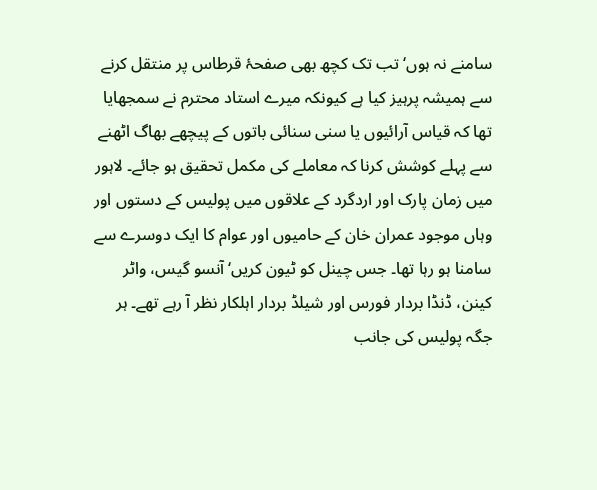سامنے نہ ہوں‘ تب تک کچھ بھی صفحۂ قرطاس پر منتقل کرنے سے ہمیشہ پرہیز کیا ہے کیونکہ میرے استاد محترم نے سمجھایا تھا کہ قیاس آرائیوں یا سنی سنائی باتوں کے پیچھے بھاگ اٹھنے سے پہلے کوشش کرنا کہ معاملے کی مکمل تحقیق ہو جائے۔ لاہور میں زمان پارک اور اردگرد کے علاقوں میں پولیس کے دستوں اور وہاں موجود عمران خان کے حامیوں اور عوام کا ایک دوسرے سے سامنا ہو رہا تھا۔ جس چینل کو ٹیون کریں‘ آنسو گیس، واٹر کینن، ڈنڈا بردار فورس اور شیلڈ بردار اہلکار نظر آ رہے تھے۔ ہر جگہ پولیس کی جانب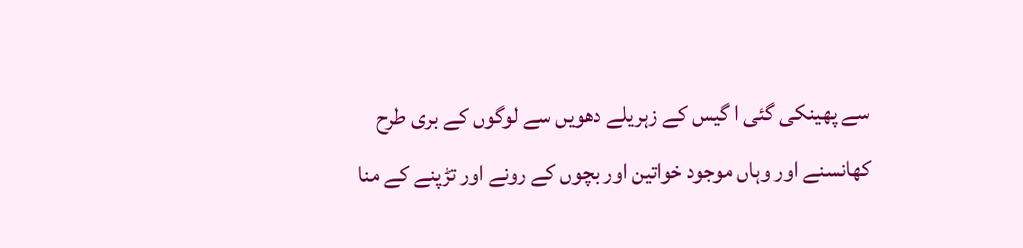سے پھینکی گئی ا گیس کے زہریلے دھویں سے لوگوں کے بری طرح کھانسنے اور وہاں موجود خواتین اور بچوں کے رونے اور تڑپنے کے منا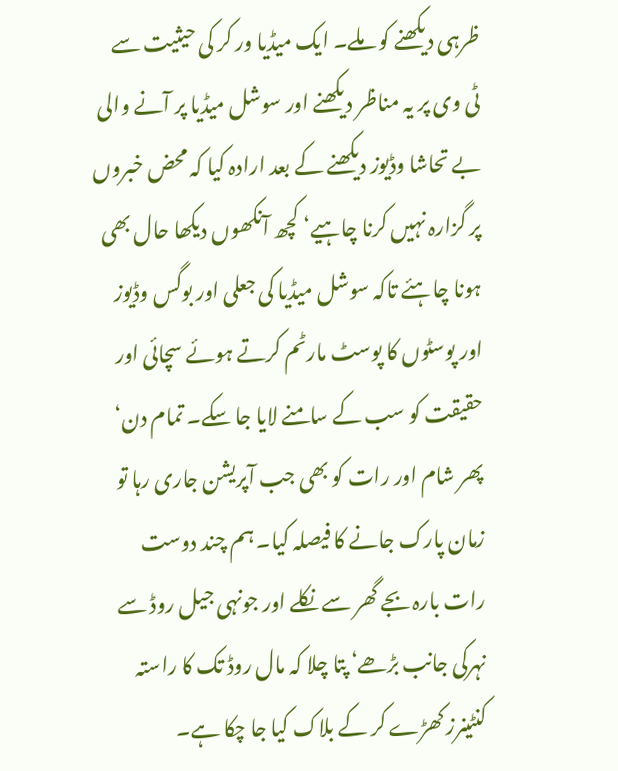ظرہی دیکھنے کو ملے۔ ایک میڈیا ور کر کی حیثیت سے ٹی وی پر یہ مناظر دیکھنے اور سوشل میڈیا پر آنے والی بے تحاشا وڈیوز دیکھنے کے بعد ارادہ کیا کہ محض خبروں پر گزارہ نہیں کرنا چاہیے‘ کچھ آنکھوں دیکھا حال بھی ہونا چاہئے تاکہ سوشل میڈیا کی جعلی اور بوگس وڈیوز اور پوسٹوں کا پوسٹ مارٹم کرتے ہوئے سچائی اور حقیقت کو سب کے سامنے لایا جا سکے۔ تمام دن‘ پھر شام اور رات کو بھی جب آپریشن جاری رہا تو زمان پارک جانے کا فیصلہ کیا۔ ہم چند دوست رات بارہ بجے گھر سے نکلے اور جونہی جیل روڈ سے نہرکی جانب بڑھے‘ پتا چلا کہ مال روڈ تک کا راستہ کنٹینرز کھڑے کر کے بلاک کیا جا چکا ہے۔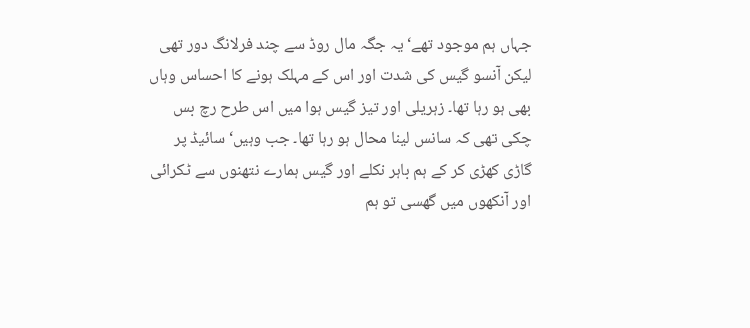جہاں ہم موجود تھے‘ یہ جگہ مال روڈ سے چند فرلانگ دور تھی لیکن آنسو گیس کی شدت اور اس کے مہلک ہونے کا احساس وہاں بھی ہو رہا تھا۔ زہریلی اور تیز گیس ہوا میں اس طرح رچ بس چکی تھی کہ سانس لینا محال ہو رہا تھا۔ جب وہیں‘ سائیڈ پر گاڑی کھڑی کر کے ہم باہر نکلے اور گیس ہمارے نتھنوں سے ٹکرائی اور آنکھوں میں گھسی تو ہم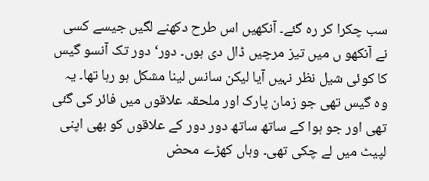سب چکرا کر رہ گئے۔ آنکھیں اس طرح دکھنے لگیں جیسے کسی نے آنکھو ں میں تیز مرچیں ڈال دی ہوں۔ دور‘ دور تک آنسو گیس کا کوئی شیل نظر نہیں آیا لیکن سانس لینا مشکل ہو رہا تھا۔ یہ وہ گیس تھی جو زمان پارک اور ملحقہ علاقوں میں فائر کی گئی تھی اور جو ہوا کے ساتھ ساتھ دور دور کے علاقوں کو بھی اپنی لپیٹ میں لے چکی تھی۔ وہاں کھڑے محض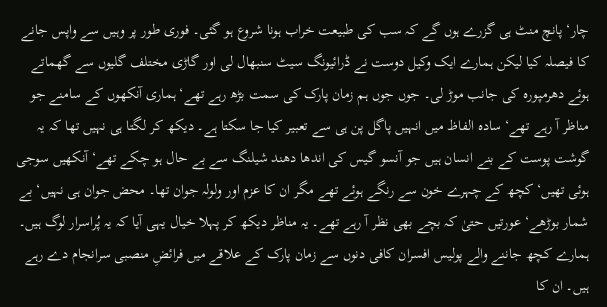چار‘ پانچ منٹ ہی گزرے ہوں گے کہ سب کی طبیعت خراب ہونا شروع ہو گئی۔ فوری طور پر وہیں سے واپس جانے کا فیصلہ کیا لیکن ہمارے ایک وکیل دوست نے ڈرائیونگ سیٹ سنبھال لی اور گاڑی مختلف گلیوں سے گھماتے ہوئے دھرمپورہ کی جانب موڑ لی۔ جوں جوں ہم زمان پارک کی سمت بڑھ رہے تھے‘ ہماری آنکھوں کے سامنے جو مناظر آ رہے تھے‘ سادہ الفاظ میں انہیں پاگل پن ہی سے تعبیر کیا جا سکتا ہے۔ دیکھ کر لگتا ہی نہیں تھا کہ یہ گوشت پوست کے بنے انسان ہیں جو آنسو گیس کی اندھا دھند شیلنگ سے بے حال ہو چکے تھے‘ آنکھیں سوجی ہوئی تھیں‘ کچھ کے چہرے خون سے رنگے ہوئے تھے مگر ان کا عزم اور ولولہ جوان تھا۔ محض جوان ہی نہیں‘ بے شمار بوڑھے‘ عورتیں حتیٰ کہ بچے بھی نظر آ رہے تھے۔ یہ مناظر دیکھ کر پہلا خیال یہی آیا کہ یہ پُراسرار لوگ ہیں۔
ہمارے کچھ جاننے والے پولیس افسران کافی دنوں سے زمان پارک کے علاقے میں فرائضِ منصبی سرانجام دے رہے ہیں۔ ان کا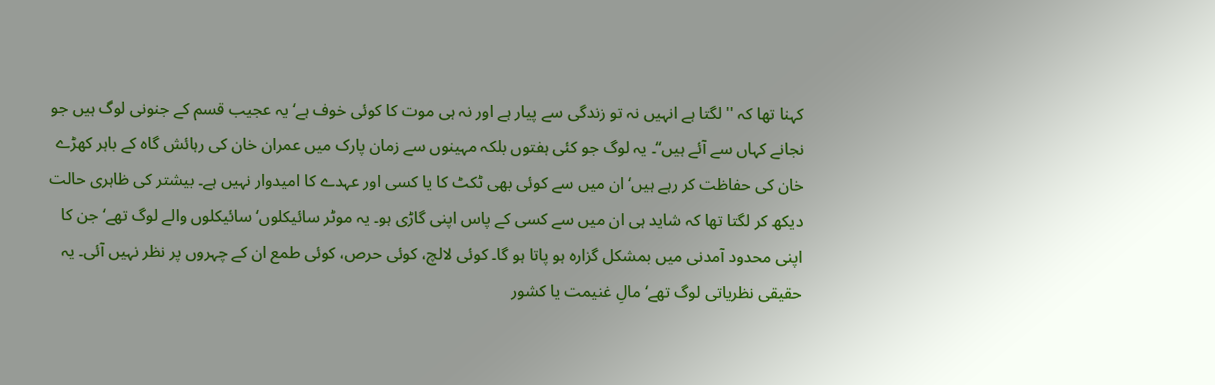کہنا تھا کہ ''لگتا ہے انہیں نہ تو زندگی سے پیار ہے اور نہ ہی موت کا کوئی خوف ہے‘ یہ عجیب قسم کے جنونی لوگ ہیں جو نجانے کہاں سے آئے ہیں‘‘۔ یہ لوگ جو کئی ہفتوں بلکہ مہینوں سے زمان پارک میں عمران خان کی رہائش گاہ کے باہر کھڑے خان کی حفاظت کر رہے ہیں‘ ان میں سے کوئی بھی ٹکٹ کا یا کسی اور عہدے کا امیدوار نہیں ہے۔ بیشتر کی ظاہری حالت دیکھ کر لگتا تھا کہ شاید ہی ان میں سے کسی کے پاس اپنی گاڑی ہو۔ یہ موٹر سائیکلوں‘ سائیکلوں والے لوگ تھے‘ جن کا اپنی محدود آمدنی میں بمشکل گزارہ ہو پاتا ہو گا۔ کوئی لالچ، کوئی حرص، کوئی طمع ان کے چہروں پر نظر نہیں آئی۔ یہ حقیقی نظریاتی لوگ تھے‘ مالِ غنیمت یا کشور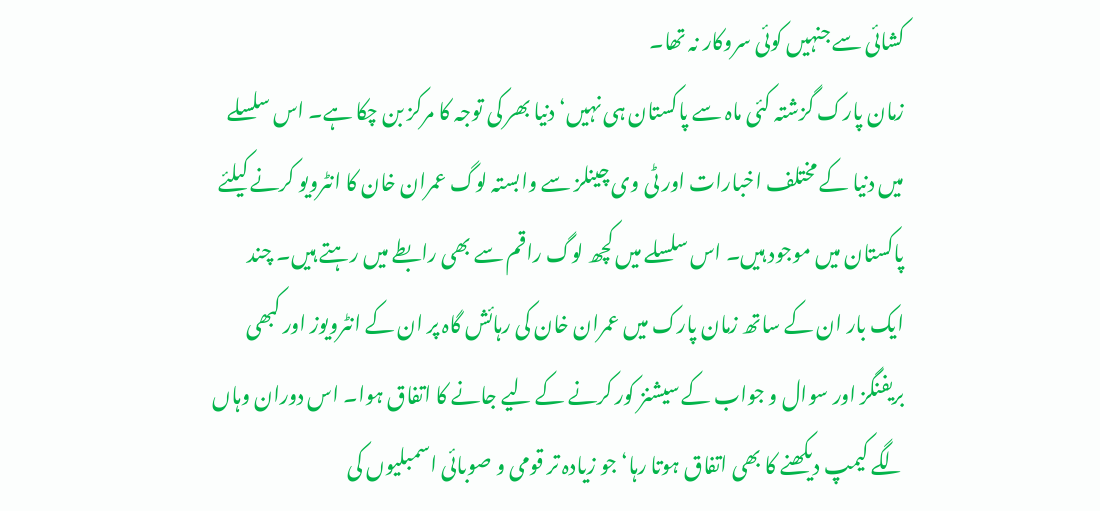کشائی سے جنہیں کوئی سروکار نہ تھا۔
زمان پارک گزشتہ کئی ماہ سے پاکستان ہی نہیں‘ دنیا بھر کی توجہ کا مرکز بن چکا ہے۔ اس سلسلے میں دنیا کے مختلف اخبارات اور ٹی وی چینلز سے وابستہ لوگ عمران خان کا انٹرویو کرنے کیلئے پاکستان میں موجود ہیں۔ اس سلسلے میں کچھ لوگ راقم سے بھی رابطے میں رہتے ہیں۔ چند ایک بار ان کے ساتھ زمان پارک میں عمران خان کی رہائش گاہ پر ان کے انٹرویوز اور کبھی بریفنگز اور سوال و جواب کے سیشنز کور کرنے کے لیے جانے کا اتفاق ہوا۔ اس دوران وہاں لگے کیمپ دیکھنے کا بھی اتفاق ہوتا رہا‘ جو زیادہ تر قومی و صوبائی اسمبلیوں کی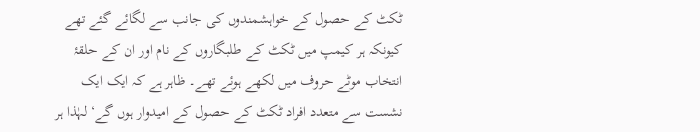ٹکٹ کے حصول کے خواہشمندوں کی جانب سے لگائے گئے تھے کیونکہ ہر کیمپ میں ٹکٹ کے طلبگاروں کے نام اور ان کے حلقۂ انتخاب موٹے حروف میں لکھے ہوئے تھے۔ ظاہر ہے کہ ایک ایک نشست سے متعدد افراد ٹکٹ کے حصول کے امیدوار ہوں گے‘ لہٰذا ہر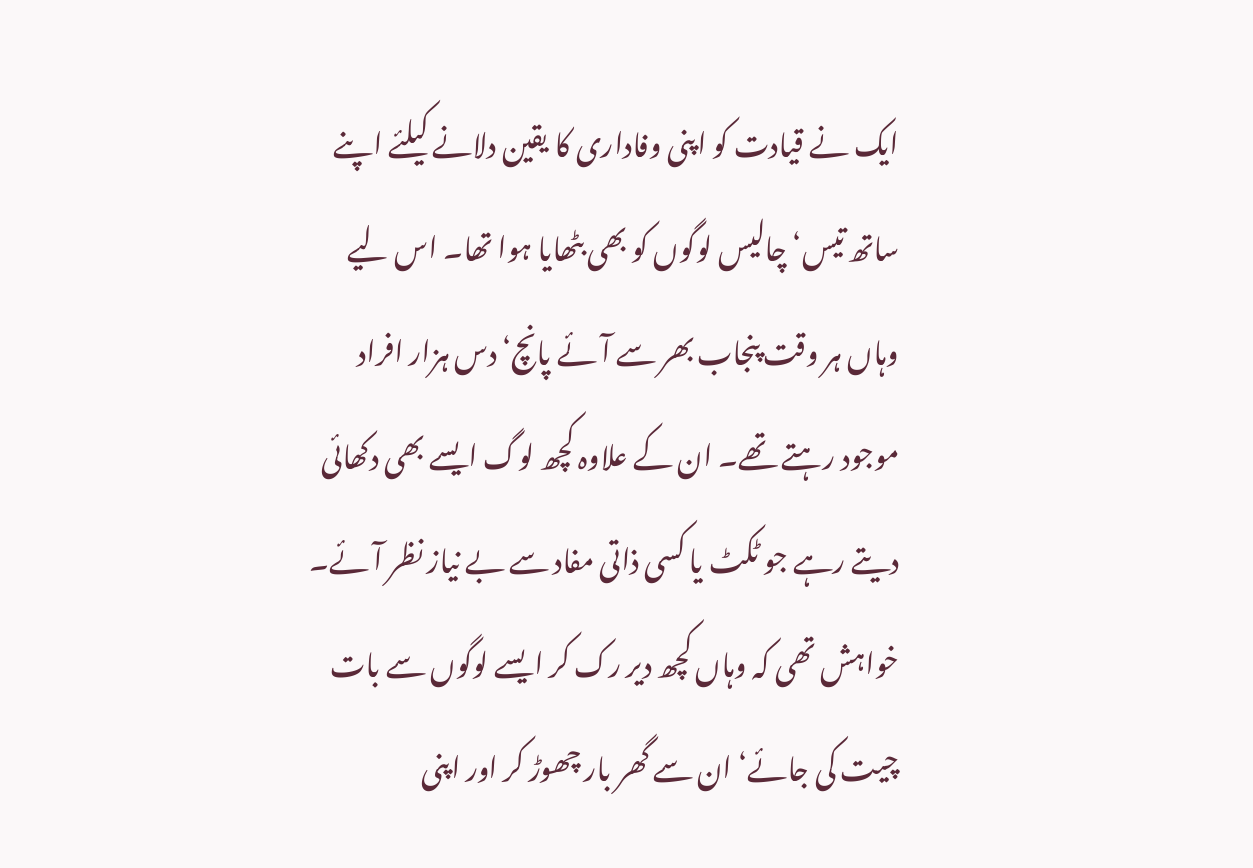ایک نے قیادت کو اپنی وفاداری کا یقین دلانے کیلئے اپنے ساتھ تیس‘ چالیس لوگوں کو بھی بٹھایا ہوا تھا۔ اس لیے وہاں ہر وقت پنجاب بھر سے آئے پانچ‘ دس ہزار افراد موجود رہتے تھے۔ ان کے علاوہ کچھ لوگ ایسے بھی دکھائی دیتے رہے جو ٹکٹ یا کسی ذاتی مفاد سے بے نیاز نظر آئے۔ خواہش تھی کہ وہاں کچھ دیر رک کر ایسے لوگوں سے بات چیت کی جائے‘ ان سے گھر بار چھوڑ کر اور اپنی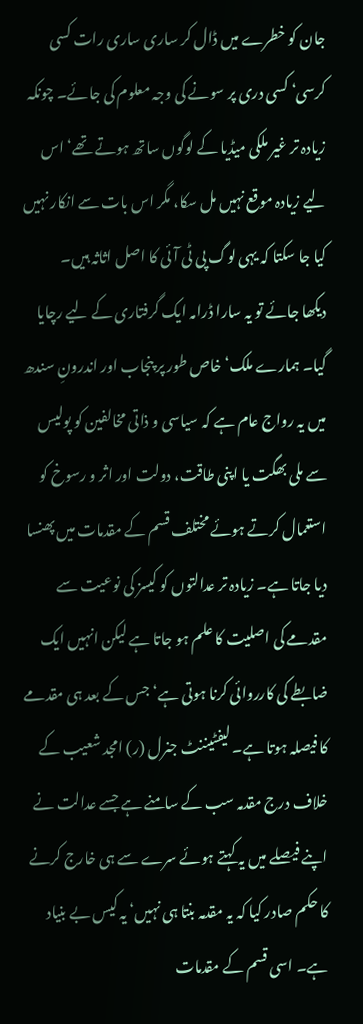جان کو خطرے میں ڈال کر ساری ساری رات کسی کرسی‘ کسی دری پر سونے کی وجہ معلوم کی جائے۔ چونکہ زیادہ تر غیر ملکی میڈیا کے لوگوں ساتھ ہوتے تھے‘ اس لیے زیادہ موقع نہیں مل سکا، مگر اس بات سے انکار نہیں کیا جا سکتا کہ یہی لوگ پی ٹی آئی کا اصل اثاثہ ہیں۔
دیکھا جائے تو یہ سارا ڈرامہ ایک گرفتاری کے لیے رچایا گیا۔ ہمارے ملک‘ خاص طور پر پنجاب اور اندرونِ سندھ میں یہ رواج عام ہے کہ سیاسی و ذاتی مخالفین کو پولیس سے ملی بھگت یا اپنی طاقت، دولت اور اثر و رسوخ کو استعمال کرتے ہوئے مختلف قسم کے مقدمات میں پھنسا دیا جاتا ہے۔ زیادہ تر عدالتوں کو کیسز کی نوعیت سے مقدمے کی اصلیت کا علم ہو جاتا ہے لیکن انہیں ایک ضابطے کی کارروائی کرنا ہوتی ہے‘ جس کے بعد ہی مقدمے کا فیصلہ ہوتا ہے۔ لیفٹیننٹ جنرل (ر) امجد شعیب کے خلاف درج مقدمہ سب کے سامنے ہے جسے عدالت نے اپنے فیصلے میں یہ کہتے ہوئے سرے سے ہی خارج کرنے کا حکم صادر کیا کہ یہ مقدمہ بنتا ہی نہیں‘ یہ کیس بے بنیاد ہے۔ اسی قسم کے مقدمات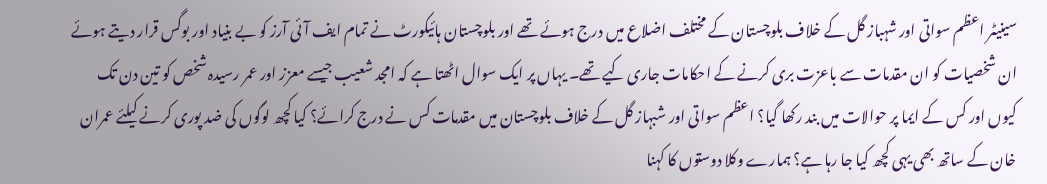سینیٹر اعظم سواتی اور شہباز گل کے خلاف بلوچستان کے مختلف اضلاع میں درج ہوئے تھے اور بلوچستان ہائیکورٹ نے تمام ایف آئی آرز کو بے بنیاد اور بوگس قرار دیتے ہوئے ان شخصیات کو ان مقدمات سے باعزت بری کرنے کے احکامات جاری کیے تھے۔ یہاں پر ایک سوال اٹھتا ہے کہ امجد شعیب جیسے معزز اور عمر رسیدہ شخص کو تین دن تک کیوں اور کس کے ایما پر حوالات میں بند رکھا گیا؟ اعظم سواتی اور شبہاز گل کے خلاف بلوچستان میں مقدمات کس نے درج کرائے؟ کیا کچھ لوگوں کی ضد پوری کرنے کیلئے عمران خان کے ساتھ بھی یہی کچھ کیا جا رہا ہے؟ ہمارے وکلا دوستوں کا کہنا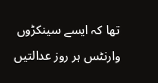تھا کہ ایسے سینکڑوں وارنٹس ہر روز عدالتیں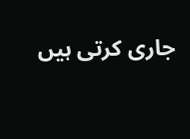جاری کرتی ہیں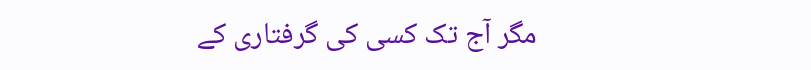مگر آج تک کسی کی گرفتاری کے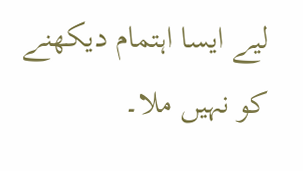لیے ایسا اہتمام دیکھنے کو نہیں ملا۔